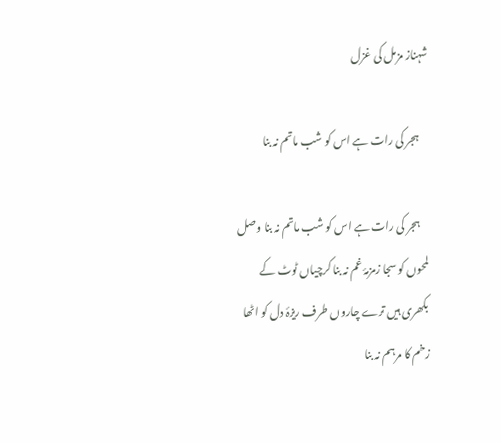شہناز مزمل کی غزل

    ہجر کی رات ہے اس کو شب ماتم نہ بنا

    ہجر کی رات ہے اس کو شب ماتم نہ بنا وصل لمحوں کو سجا زمزمۂ غم نہ بنا کرچیاں ٹوٹ کے بکھری ہیں ترے چاروں طرف ریزۂ دل کو اٹھا زخم کا مرہم نہ بنا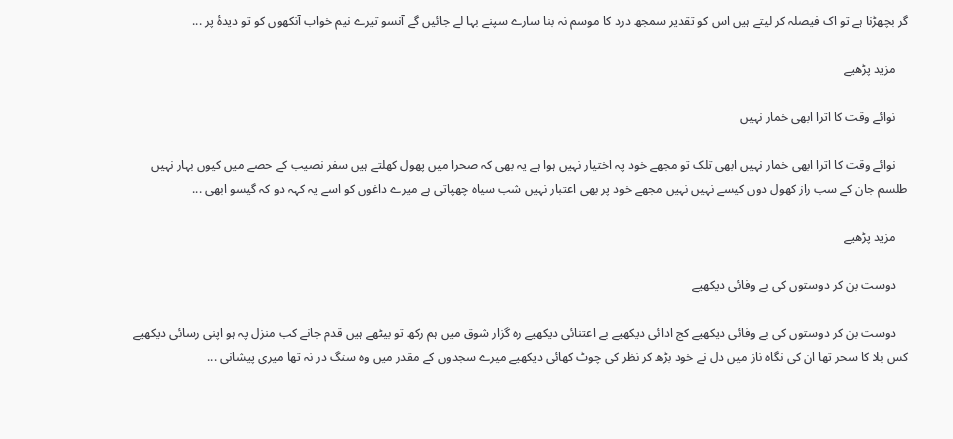گر بچھڑنا ہے تو اک فیصلہ کر لیتے ہیں اس کو تقدیر سمجھ درد کا موسم نہ بنا سارے سپنے بہا لے جائیں گے آنسو تیرے نیم خواب آنکھوں کو تو دیدۂ پر ...

    مزید پڑھیے

    نوائے وقت کا اترا ابھی خمار نہیں

    نوائے وقت کا اترا ابھی خمار نہیں ابھی تلک تو مجھے خود پہ اختیار نہیں ہوا ہے یہ بھی کہ صحرا میں پھول کھلتے ہیں سفر نصیب کے حصے میں کیوں بہار نہیں طلسم جان کے سب راز کھول دوں کیسے نہیں نہیں مجھے خود پر بھی اعتبار نہیں شب سیاہ چھپاتی ہے میرے داغوں کو اسے یہ کہہ دو کہ گیسو ابھی ...

    مزید پڑھیے

    دوست بن کر دوستوں کی بے وفائی دیکھیے

    دوست بن کر دوستوں کی بے وفائی دیکھیے کج ادائی دیکھیے بے اعتنائی دیکھیے رہ گزار شوق میں ہم رکھ تو بیٹھے ہیں قدم جانے کب منزل پہ ہو اپنی رسائی دیکھیے کس بلا کا سحر تھا ان کی نگاہ ناز میں دل نے خود بڑھ کر نظر کی چوٹ کھائی دیکھیے میرے سجدوں کے مقدر میں وہ سنگ در نہ تھا میری پیشانی ...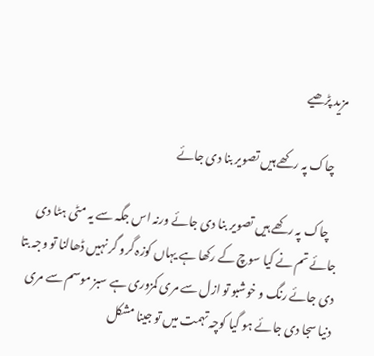مزید پڑھیے

    چاک پہ رکھے ہیں تصویر بنا دی جائے

    چاک پہ رکھے ہیں تصویر بنا دی جائے ورنہ اس جگہ سے یہ مٹی ہٹا دی جائے تم نے کیا سوچ کے رکھا ہے یہاں کوزہ گرو گر نہیں ڈھالنا تو وجہ بتا دی جائے رنگ و خوشبو تو ازل سے مری کمزوری ہے سبز موسم سے مری دنیا سجا دی جائے ہو گیا کوچہ تہمت میں تو جینا مشکل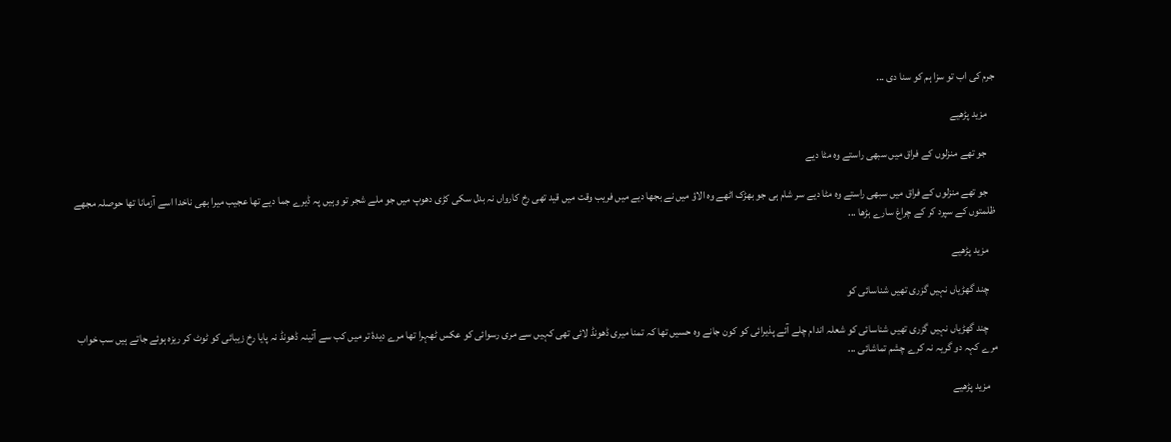جرم کی اب تو سزا ہم کو سنا دی ...

    مزید پڑھیے

    جو تھے منزلوں کے فراق میں سبھی راستے وہ مٹا دیے

    جو تھے منزلوں کے فراق میں سبھی راستے وہ مٹا دیے سر شام ہی جو بھڑک اٹھے وہ الاؤ میں نے بجھا دیے میں فریب‌ وقت میں قید تھی رخ کارواں نہ بدل سکی کڑی دھوپ میں جو ملے شجر تو وہیں پہ ڈیرے جما دیے تھا عجیب میرا بھی ناخدا اسے آزمانا تھا حوصلہ مجھے ظلمتوں کے سپرد کر کے چراغ سارے بڑھا ...

    مزید پڑھیے

    چند گھڑیاں نہیں گزری تھیں شناسائی کو

    چند گھڑیاں نہیں گزری تھیں شناسائی کو شعلہ اندام چلے آئے پذیرائی کو کون جانے وہ حسیں تھا کہ تمنا میری ڈھونڈ لائی تھی کہیں سے مری رسوائی کو عکس ٹھہرا تھا مرے دیدۂ تر میں کب سے آئینہ ڈھونڈ نہ پایا رخ زیبائی کو ٹوٹ کر ریزہ ہوئے جاتے ہیں سب خواب مرے کہہ دو گریہ نہ کرے چشم تماشائی ...

    مزید پڑھیے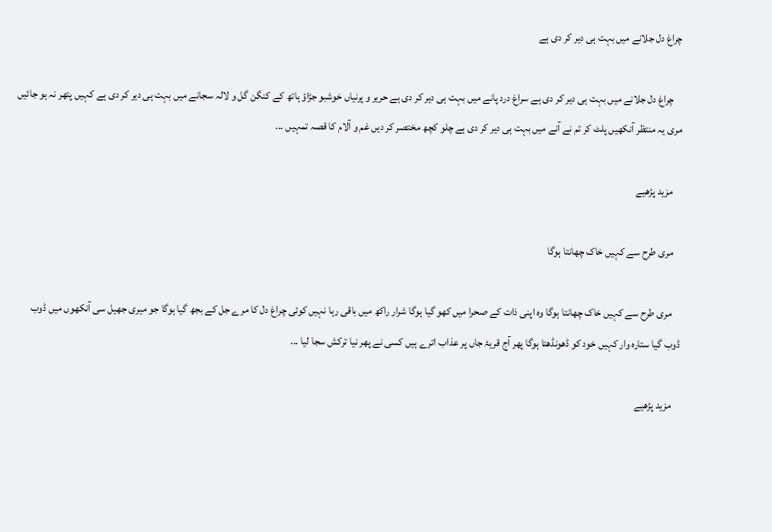چراغ دل جلانے میں بہت ہی دیر کر دی ہے

    چراغ دل جلانے میں بہت ہی دیر کر دی ہے سراغ درد پانے میں بہت ہی دیر کر دی ہے حریر و پرنیاں خوشبو جڑاؤ ہاتھ کے کنگن گل و لالہ سجانے میں بہت ہی دیر کر دی ہے کہیں پتھر نہ ہو جائیں مری یہ منتظر آنکھیں پلٹ کر تم نے آنے میں بہت ہی دیر کر دی ہے چلو کچھ مختصر کر دیں غم و آلام کا قصہ تمہیں ...

    مزید پڑھیے

    مری طرح سے کہیں خاک چھانتا ہوگا

    مری طرح سے کہیں خاک چھانتا ہوگا وہ اپنی ذات کے صحرا میں کھو گیا ہوگا شرار راکھ میں باقی رہا نہیں کوئی چراغ دل کا مرے جل کے بجھ گیا ہوگا جو میری جھیل سی آنکھوں میں ڈوب ڈوب گیا ستارہ وار کہیں خود کو ڈھونڈھتا ہوگا پھر آج قریۂ جاں پر عذاب اترے ہیں کسی نے پھر نیا ترکش سجا لیا ...

    مزید پڑھیے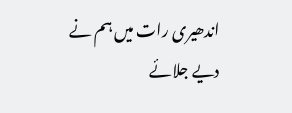اندھیری رات میں ہم نے دیے جلائے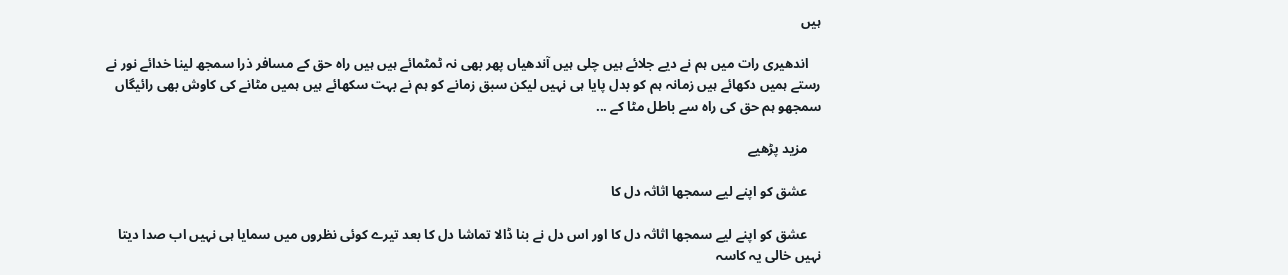ہیں

    اندھیری رات میں ہم نے دیے جلائے ہیں چلی ہیں آندھیاں پھر بھی نہ ٹمٹمائے ہیں ہیں راہ حق کے مسافر ذرا سمجھ لینا خدائے نور نے رستے ہمیں دکھائے ہیں زمانہ ہم کو بدل پایا ہی نہیں لیکن سبق زمانے کو ہم نے بہت سکھائے ہیں ہمیں مٹانے کی کاوش بھی رائیگاں سمجھو ہم حق کی راہ سے باطل مٹا کے ...

    مزید پڑھیے

    عشق کو اپنے لیے سمجھا اثاثہ دل کا

    عشق کو اپنے لیے سمجھا اثاثہ دل کا اور اس دل نے بنا ڈالا تماشا دل کا بعد تیرے کوئی نظروں میں سمایا ہی نہیں اب صدا دیتا نہیں خالی یہ کاسہ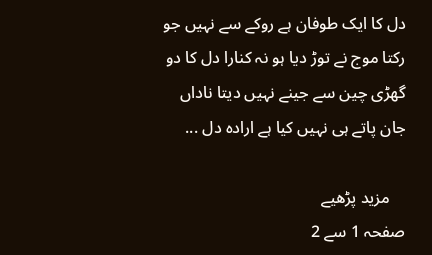دل کا ایک طوفان ہے روکے سے نہیں جو رکتا موج نے توڑ دیا ہو نہ کنارا دل کا دو گھڑی چین سے جینے نہیں دیتا ناداں جان پاتے ہی نہیں کیا ہے ارادہ دل ...

    مزید پڑھیے
صفحہ 1 سے 2